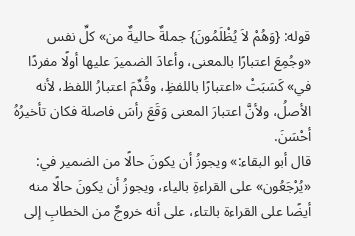قوله: {وَهُمْ لاَ يُظْلَمُونَ} جملةٌ حاليةٌ من» كلِّ نفس «وجُمِعَ اعتبارًا بالمعنى، وأعادَ الضميرَ عليها أولًا مفردًا في» كَسَبَتْ «اعتبارًا باللفظِ، وقُدِّمَ اعتبارُ اللفظ، لأنه الأصلُ، ولأنَّ اعتبارَ المعنى وَقَعَ رأسَ فاصلة فكان تأخيرُهُ أحْسَنَ.
قال أبو البقاء:» ويجوزُ أن يكونَ حالًا من الضمير في: «يُرْجَعُون» على القراءةِ بالياء، ويجوزُ أن يكونَ حالًا منه أيضًا على القراءة بالتاء، على أنه خروجٌ من الخطابِ إلى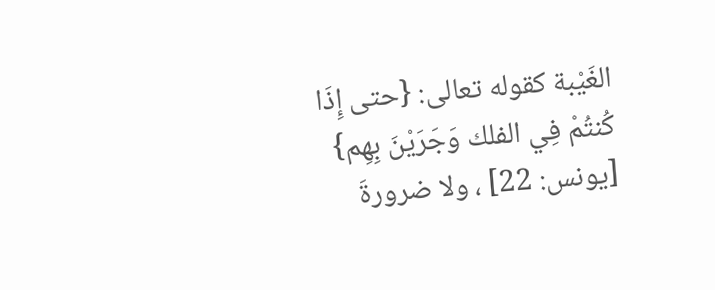الغَيْبة كقوله تعالى: {حتى إِذَا كُنتُمْ فِي الفلك وَجَرَيْنَ بِهِم} [يونس: 22] ، ولا ضرورةَ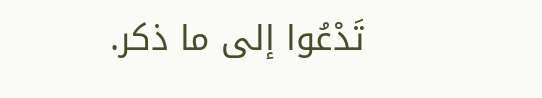تَدْعُوا إلى ما ذكر.